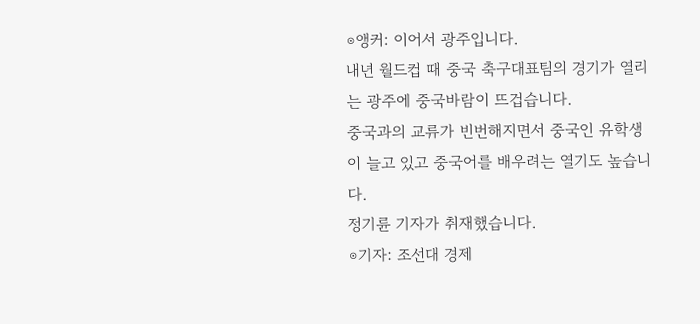⊙앵커: 이어서 광주입니다.
내년 월드컵 때 중국 축구대표팀의 경기가 열리는 광주에 중국바람이 뜨겁습니다.
중국과의 교류가 빈번해지면서 중국인 유학생이 늘고 있고 중국어를 배우려는 열기도 높습니다.
정기륜 기자가 취재했습니다.
⊙기자: 조선대 경제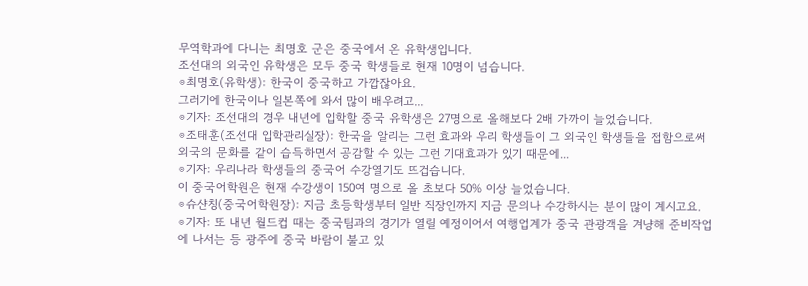무역학과에 다니는 최명호 군은 중국에서 온 유학생입니다.
조선대의 외국인 유학생은 모두 중국 학생들로 현재 10명이 넘습니다.
⊙최명호(유학생): 한국이 중국하고 가깝잖아요.
그러기에 한국이나 일본쪽에 와서 많이 배우려고...
⊙기자: 조선대의 경우 내년에 입학할 중국 유학생은 27명으로 올해보다 2배 가까이 늘었습니다.
⊙조태훈(조선대 입학관리실장): 한국을 알리는 그런 효과와 우리 학생들이 그 외국인 학생들을 접함으로써 외국의 문화를 같이 습득하면서 공감할 수 있는 그런 기대효과가 있기 때문에...
⊙기자: 우리나라 학생들의 중국어 수강열기도 뜨겁습니다.
이 중국어학원은 현재 수강생이 150여 명으로 올 초보다 50% 이상 늘었습니다.
⊙슈샨칭(중국어학원장): 지금 초등학생부터 일반 직장인까지 지금 문의나 수강하시는 분이 많이 계시고요.
⊙기자: 또 내년 월드컵 때는 중국팀과의 경기가 열릴 예정이어서 여행업계가 중국 관광객을 겨냥해 준비작업에 나서는 등 광주에 중국 바람이 불고 있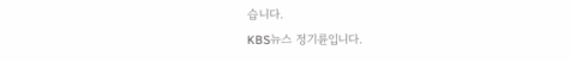습니다.
KBS뉴스 정기륜입니다.